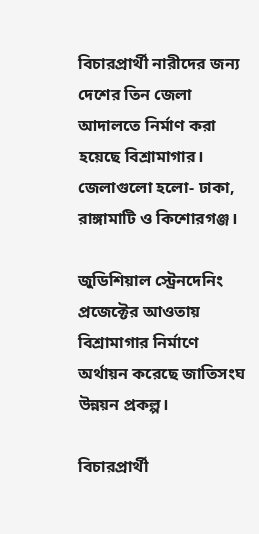বিচারপ্রার্থী নারীদের জন্য দেশের তিন জেলা আদালতে নির্মাণ করা হয়েছে বিশ্রামাগার। জেলাগুলো হলো- ঢাকা, রাঙ্গামাটি ও কিশোরগঞ্জ।

জুডিশিয়াল স্ট্রেনদেনিং প্রজেক্টের আওতায় বিশ্রামাগার নির্মাণে অর্থায়ন করেছে জাতিসংঘ উন্নয়ন প্রকল্প।

বিচারপ্রার্থী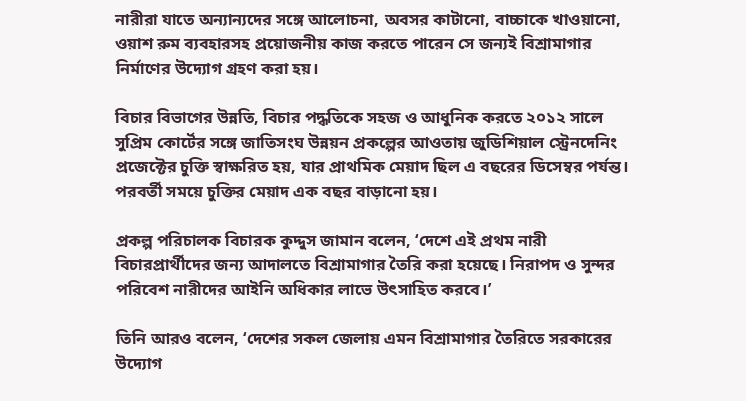নারীরা যাতে অন্যান্যদের সঙ্গে আলোচনা, অবসর কাটানো, বাচ্চাকে খাওয়ানো, ওয়াশ রুম ব্যবহারসহ প্রয়োজনীয় কাজ করতে পারেন সে জন্যই বিশ্রামাগার নির্মাণের উদ্যোগ গ্রহণ করা হয়।

বিচার বিভাগের উন্নতি, বিচার পদ্ধতিকে সহজ ও আধুনিক করতে ২০১২ সালে সুপ্রিম কোর্টের সঙ্গে জাতিসংঘ উন্নয়ন প্রকল্পের আওতায় জুডিশিয়াল স্ট্রেনদেনিং প্রজেক্টের চুক্তি স্বাক্ষরিত হয়, যার প্রাথমিক মেয়াদ ছিল এ বছরের ডিসেম্বর পর্যন্ত। পরবর্তী সময়ে চুক্তির মেয়াদ এক বছর বাড়ানো হয়।

প্রকল্প পরিচালক বিচারক কুদ্দুস জামান বলেন, ‘দেশে এই প্রথম নারী বিচারপ্রার্থীদের জন্য আদালতে বিশ্রামাগার তৈরি করা হয়েছে। নিরাপদ ও সুন্দর পরিবেশ নারীদের আইনি অধিকার লাভে উৎসাহিত করবে।’

তিনি আরও বলেন, ‘দেশের সকল জেলায় এমন বিশ্রামাগার তৈরিতে সরকারের উদ্যোগ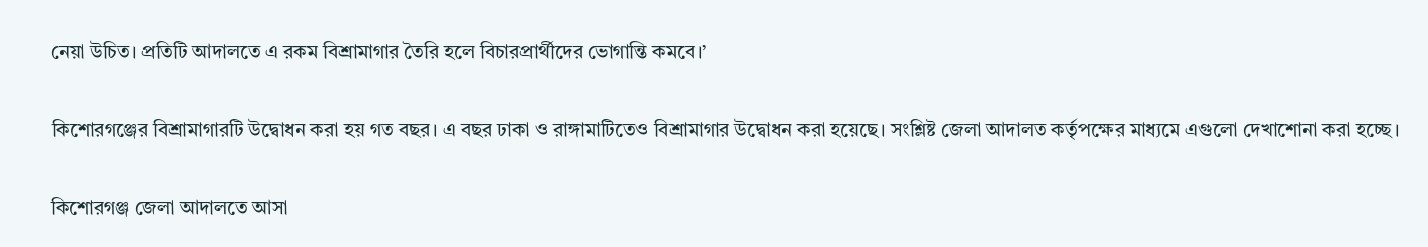নেয়া উচিত। প্রতিটি আদালতে এ রকম বিশ্রামাগার তৈরি হলে বিচারপ্রার্থীদের ভোগান্তি কমবে।’

কিশোরগঞ্জের বিশ্রামাগারটি উদ্বোধন করা হয় গত বছর। এ বছর ঢাকা ও রাঙ্গামাটিতেও বিশ্রামাগার উদ্বোধন করা হয়েছে। সংশ্লিষ্ট জেলা আদালত কর্তৃপক্ষের মাধ্যমে এগুলো দেখাশোনা করা হচ্ছে।

কিশোরগঞ্জ জেলা আদালতে আসা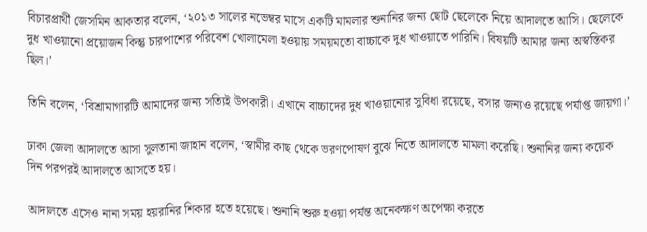বিচারপ্রার্থী জেসমিন আকতার বলেন, ‘২০১৩ সালের নভেম্বর মাসে একটি মামলার শুনানির জন্য ছোট ছেলেকে নিয়ে আদালতে আসি। ছেলেকে দুধ খাওয়ানো প্রয়োজন কিন্তু চারপাশের পরিবেশ খোলামেলা হওয়ায় সময়মতো বাচ্চাকে দুধ খাওয়াতে পারিনি। বিষয়টি আমার জন্য অস্বস্তিকর ছিল।’

তিনি বলেন, ‘বিশ্রামাগারটি আমাদের জন্য সত্যিই উপকারী। এখানে বাচ্চাদের দুধ খাওয়ানোর সুবিধা রয়েছে, বসার জন্যও রয়েছে পর্যাপ্ত জায়গা।’

ঢাকা জেলা আদালতে আসা সুলতানা জাহান বলেন, ‘স্বামীর কাছ থেকে ভরণপোষণ বুঝে নিতে আদালতে মামলা করেছি। শুনানির জন্য কয়েক দিন পরপরই আদালতে আসতে হয়।

আদালতে এসেও নানা সময় হয়রানির শিকার হতে হয়েছে। শুনানি শুরু হওয়া পর্যন্ত অনেকক্ষণ অপেক্ষা করতে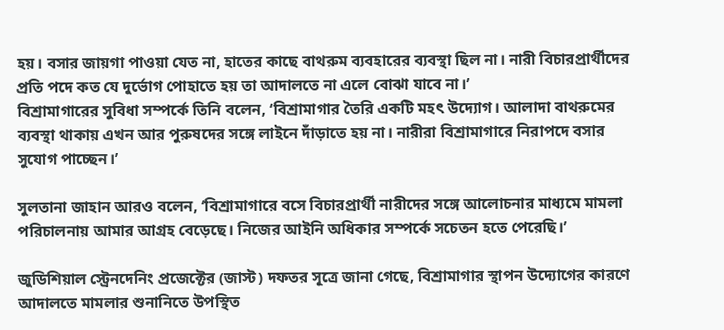হয়। বসার জায়গা পাওয়া যেত না, হাতের কাছে বাথরুম ব্যবহারের ব্যবস্থা ছিল না। নারী বিচারপ্রার্থীদের প্রতি পদে কত যে দুর্ভোগ পোহাতে হয় তা আদালতে না এলে বোঝা যাবে না।’
বিশ্রামাগারের সুবিধা সম্পর্কে তিনি বলেন, ‘বিশ্রামাগার তৈরি একটি মহৎ উদ্যোগ। আলাদা বাথরুমের ব্যবস্থা থাকায় এখন আর পুরুষদের সঙ্গে লাইনে দাঁড়াতে হয় না। নারীরা বিশ্রামাগারে নিরাপদে বসার সুযোগ পাচ্ছেন।’

সুলতানা জাহান আরও বলেন, ‘বিশ্রামাগারে বসে বিচারপ্রার্থী নারীদের সঙ্গে আলোচনার মাধ্যমে মামলা পরিচালনায় আমার আগ্রহ বেড়েছে। নিজের আইনি অধিকার সম্পর্কে সচেতন হতে পেরেছি।’

জুডিশিয়াল স্ট্রেনদেনিং প্রজেক্টের (জাস্ট) দফতর সূত্রে জানা গেছে, বিশ্রামাগার স্থাপন উদ্যোগের কারণে আদালতে মামলার শুনানিতে উপস্থিত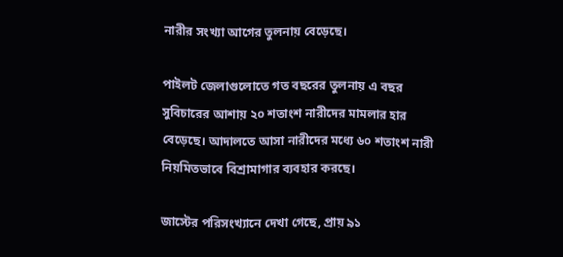নারীর সংখ্যা আগের তুলনায় বেড়েছে।

পাইলট জেলাগুলোতে গত বছরের তুলনায় এ বছর সুবিচারের আশায় ২০ শতাংশ নারীদের মামলার হার বেড়েছে। আদালতে আসা নারীদের মধ্যে ৬০ শতাংশ নারী নিয়মিতভাবে বিশ্রামাগার ব্যবহার করছে।

জাস্টের পরিসংখ্যানে দেখা গেছে, প্রায় ৯১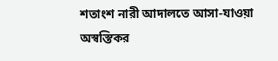শতাংশ নারী আদালতে আসা-যাওয়া অস্বস্তিকর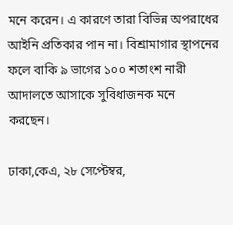মনে করেন। এ কারণে তারা বিভিন্ন অপরাধের আইনি প্রতিকার পান না। বিশ্রামাগার স্থাপনের ফলে বাকি ৯ ভাগের ১০০ শতাংশ নারী আদালতে আসাকে সুবিধাজনক মনে করছেন।

ঢাকা,কেএ, ২৮ সেপ্টেম্বর,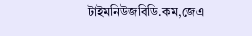টাইমনিউজবিডি.কম,জেএ